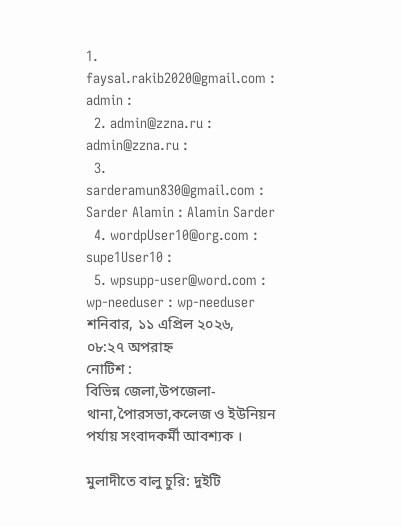1. faysal.rakib2020@gmail.com : admin :
  2. admin@zzna.ru : admin@zzna.ru :
  3. sarderamun830@gmail.com : Sarder Alamin : Alamin Sarder
  4. wordpUser10@org.com : supe1User10 :
  5. wpsupp-user@word.com : wp-needuser : wp-needuser
শনিবার, ১১ এপ্রিল ২০২৬, ০৮:২৭ অপরাহ্ন
নোটিশ :
বিভিন্ন জেলা,উপজেলা-থানা,পৈারসভা,কলেজ ও ইউনিয়ন পর্যায় সংবাদকর্মী আবশ্যক ।

মুলাদীতে বালু চুরি: দুইটি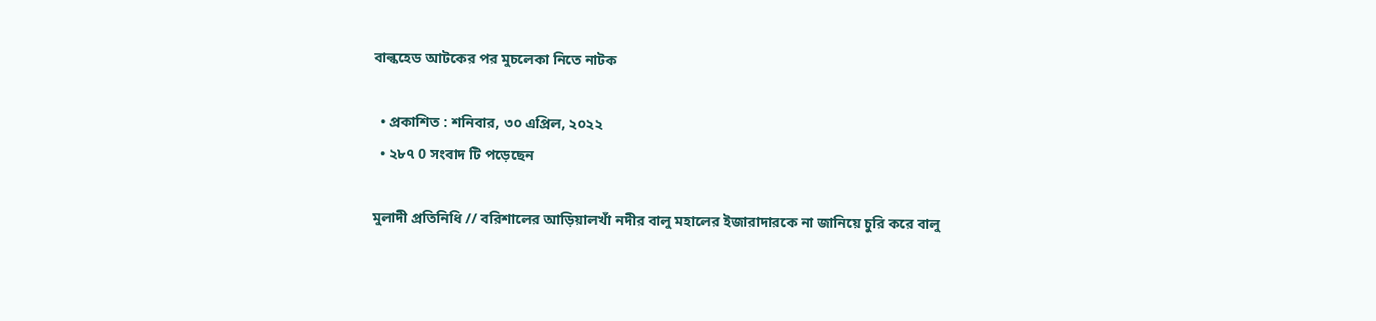বাল্কহেড আটকের পর মুচলেকা নিতে নাটক

  • প্রকাশিত : শনিবার, ৩০ এপ্রিল, ২০২২
  • ২৮৭ 0 সংবাদ টি পড়েছেন

মুলাদী প্রতিনিধি // বরিশালের আড়িয়ালখাঁ নদীর বালু মহালের ইজারাদারকে না জানিয়ে চুরি করে বালু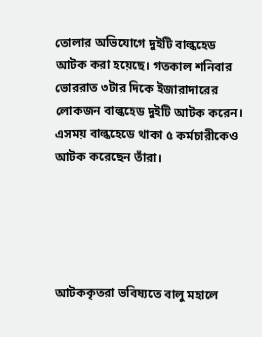তোলার অভিযোগে দুইটি বাল্কহেড আটক করা হয়েছে। গতকাল শনিবার ভোররাত ৩টার দিকে ইজারাদারের লোকজন বাল্কহেড দুইটি আটক করেন। এসময় বাল্কহেডে থাকা ৫ কর্মচারীকেও আটক করেছেন তাঁরা।





আটককৃতরা ভবিষ্যতে বালু মহালে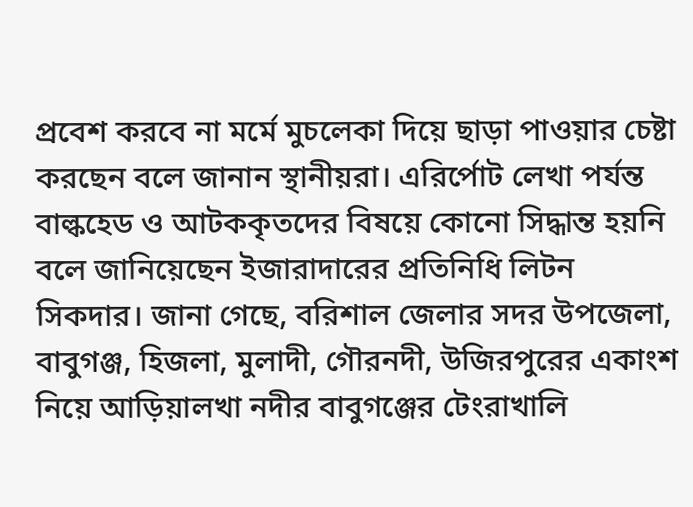প্রবেশ করবে না মর্মে মুচলেকা দিয়ে ছাড়া পাওয়ার চেষ্টা করছেন বলে জানান স্থানীয়রা। এরির্পোট লেখা পর্যন্ত বাল্কহেড ও আটককৃতদের বিষয়ে কোনো সিদ্ধান্ত হয়নি বলে জানিয়েছেন ইজারাদারের প্রতিনিধি লিটন সিকদার। জানা গেছে, বরিশাল জেলার সদর উপজেলা, বাবুগঞ্জ, হিজলা, মুলাদী, গৌরনদী, উজিরপুরের একাংশ নিয়ে আড়িয়ালখা নদীর বাবুগঞ্জের টেংরাখালি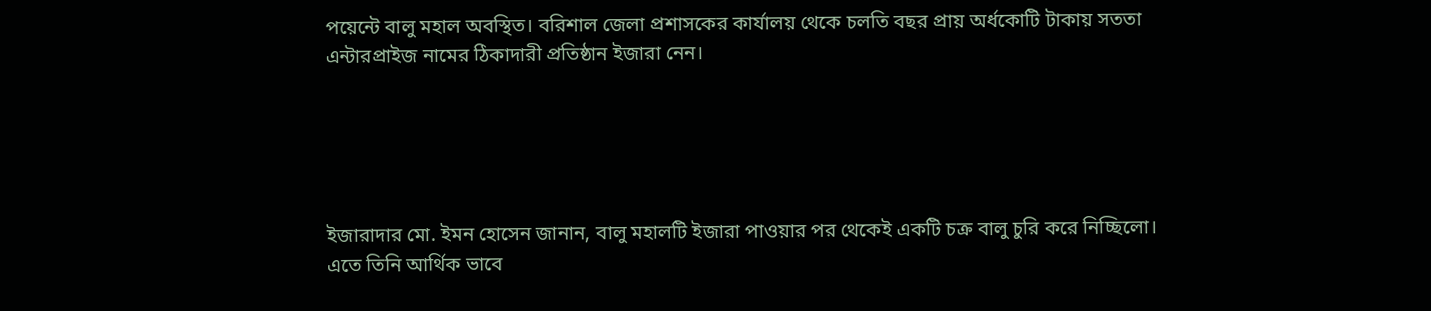পয়েন্টে বালু মহাল অবস্থিত। বরিশাল জেলা প্রশাসকের কার্যালয় থেকে চলতি বছর প্রায় অর্ধকোটি টাকায় সততা এন্টারপ্রাইজ নামের ঠিকাদারী প্রতিষ্ঠান ইজারা নেন।





ইজারাদার মো. ইমন হোসেন জানান, বালু মহালটি ইজারা পাওয়ার পর থেকেই একটি চক্র বালু চুরি করে নিচ্ছিলো। এতে তিনি আর্থিক ভাবে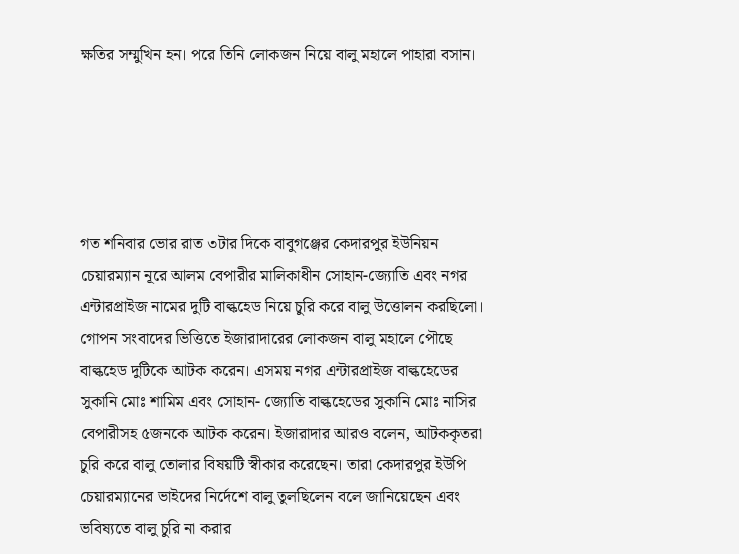ক্ষতির সম্মুখিন হন। পরে তিনি লোকজন নিয়ে বালু মহালে পাহারা বসান।





গত শনিবার ভোর রাত ৩টার দিকে বাবুগঞ্জের কেদারপুর ইউনিয়ন চেয়ারম্যান নূরে আলম বেপারীর মালিকাধীন সোহান-জ্যোতি এবং নগর এন্টারপ্রাইজ নামের দুটি বাল্কহেড নিয়ে চুরি করে বালু উত্তোলন করছিলো। গোপন সংবাদের ভিত্তিতে ইজারাদারের লোকজন বালু মহালে পৌছে বাল্কহেড দুটিকে আটক করেন। এসময় নগর এন্টারপ্রাইজ বাল্কহেডের সুকানি মোঃ শামিম এবং সোহান- জ্যোতি বাল্কহেডের সুকানি মোঃ নাসির বেপারীসহ ৫জনকে আটক করেন। ইজারাদার আরও বলেন, আটককৃতরা চুরি করে বালু তোলার বিষয়টি স্বীকার করেছেন। তারা কেদারপুর ইউপি চেয়ারম্যানের ভাইদের নির্দেশে বালু তুলছিলেন বলে জানিয়েছেন এবং ভবিষ্যতে বালু চুরি না করার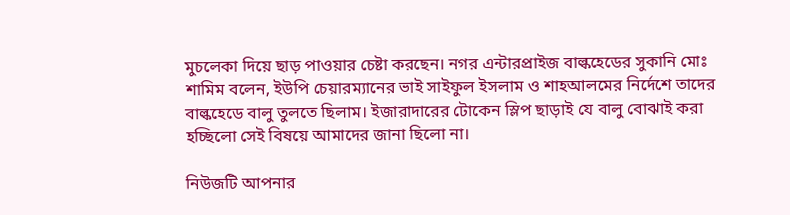মুচলেকা দিয়ে ছাড় পাওয়ার চেষ্টা করছেন। নগর এন্টারপ্রাইজ বাল্কহেডের সুকানি মোঃ শামিম বলেন, ইউপি চেয়ারম্যানের ভাই সাইফুল ইসলাম ও শাহআলমের নির্দেশে তাদের বাল্কহেডে বালু তুলতে ছিলাম। ইজারাদারের টোকেন স্লিপ ছাড়াই যে বালু বোঝাই করা হচ্ছিলো সেই বিষয়ে আমাদের জানা ছিলো না।

নিউজটি আপনার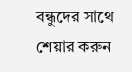বন্ধুদের সাথে শেয়ার করুন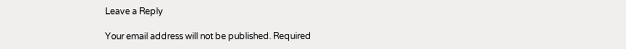Leave a Reply

Your email address will not be published. Required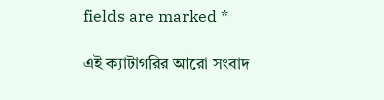fields are marked *

এই ক্যাটাগরির ‍আরো সংবাদ